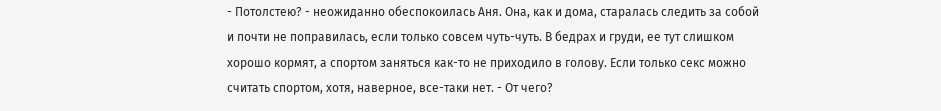- Потолстею? - неожиданно обеспокоилась Аня. Она, как и дома, старалась следить за собой и почти не поправилась, если только совсем чуть-чуть. В бедрах и груди, ее тут слишком хорошо кормят, а спортом заняться как-то не приходило в голову. Если только секс можно считать спортом, хотя, наверное, все-таки нет. - От чего?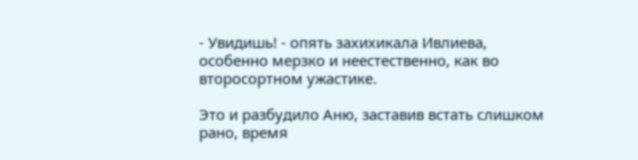- Увидишь! - опять захихикала Ивлиева, особенно мерзко и неестественно, как во второсортном ужастике.

Это и разбудило Аню, заставив встать слишком рано, время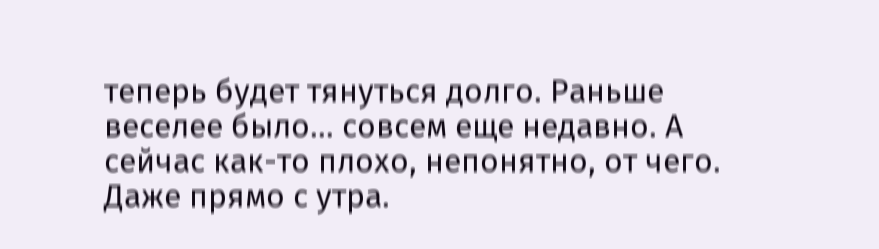теперь будет тянуться долго. Раньше веселее было… совсем еще недавно. А сейчас как-то плохо, непонятно, от чего. Даже прямо с утра.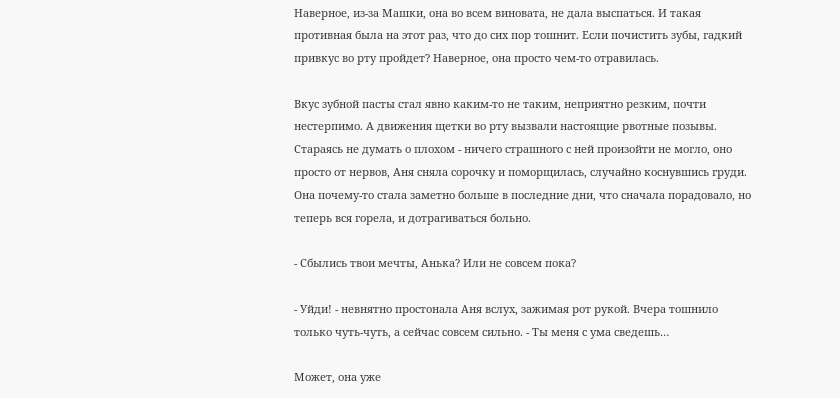Наверное, из-за Машки, она во всем виновата, не дала выспаться. И такая противная была на этот раз, что до сих пор тошнит. Если почистить зубы, гадкий привкус во рту пройдет? Наверное, она просто чем-то отравилась.

Вкус зубной пасты стал явно каким-то не таким, неприятно резким, почти нестерпимо. А движения щетки во рту вызвали настоящие рвотные позывы. Стараясь не думать о плохом - ничего страшного с ней произойти не могло, оно просто от нервов, Аня сняла сорочку и поморщилась, случайно коснувшись груди. Она почему-то стала заметно больше в последние дни, что сначала порадовало, но теперь вся горела, и дотрагиваться больно.

- Сбылись твои мечты, Анька? Или не совсем пока?

- Уйди! - невнятно простонала Аня вслух, зажимая рот рукой. Вчера тошнило только чуть-чуть, а сейчас совсем сильно. - Ты меня с ума сведешь…

Может, она уже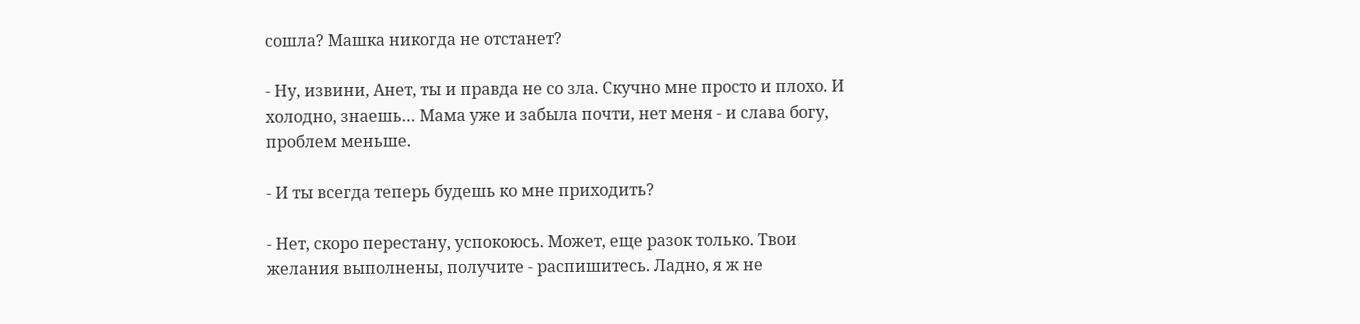сошла? Машка никогда не отстанет?

- Ну, извини, Анет, ты и правда не со зла. Скучно мне просто и плохо. И холодно, знаешь… Мама уже и забыла почти, нет меня - и слава богу, проблем меньше.

- И ты всегда теперь будешь ко мне приходить?

- Нет, скоро перестану, успокоюсь. Может, еще разок только. Твои желания выполнены, получите - распишитесь. Ладно, я ж не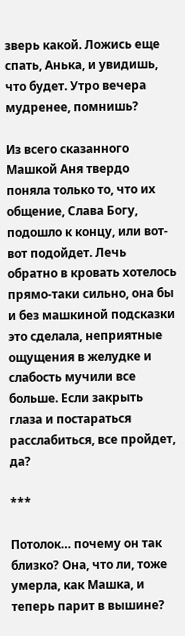зверь какой. Ложись еще спать, Анька, и увидишь, что будет. Утро вечера мудренее, помнишь?

Из всего сказанного Машкой Аня твердо поняла только то, что их общение, Слава Богу, подошло к концу, или вот-вот подойдет. Лечь обратно в кровать хотелось прямо-таки сильно, она бы и без машкиной подсказки это сделала, неприятные ощущения в желудке и слабость мучили все больше. Если закрыть глаза и постараться расслабиться, все пройдет, да?

***

Потолок… почему он так близко? Она, что ли, тоже умерла, как Машка, и теперь парит в вышине?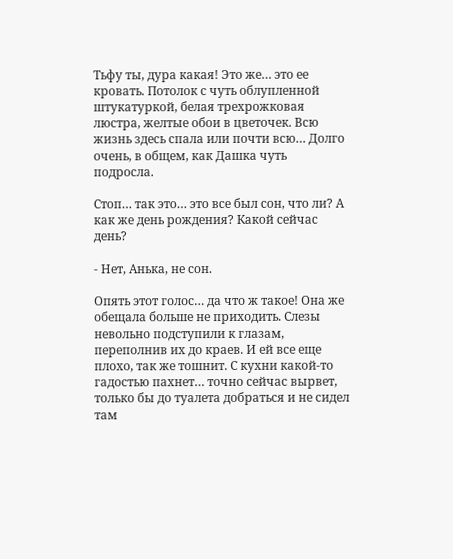Тьфу ты, дура какая! Это же… это ее кровать. Потолок с чуть облупленной штукатуркой, белая трехрожковая люстра, желтые обои в цветочек. Всю жизнь здесь спала или почти всю… Долго очень, в общем, как Дашка чуть подросла.

Стоп… так это… это все был сон, что ли? А как же день рождения? Какой сейчас день?

- Нет, Анька, не сон.

Опять этот голос… да что ж такое! Она же обещала больше не приходить. Слезы невольно подступили к глазам, переполнив их до краев. И ей все еще плохо, так же тошнит. С кухни какой-то гадостью пахнет… точно сейчас вырвет, только бы до туалета добраться и не сидел там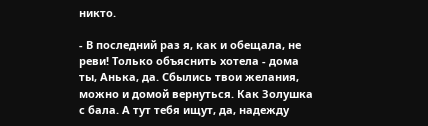никто.

- В последний раз я, как и обещала, не реви! Только объяснить хотела - дома ты, Анька, да. Сбылись твои желания, можно и домой вернуться. Как Золушка с бала. А тут тебя ищут, да, надежду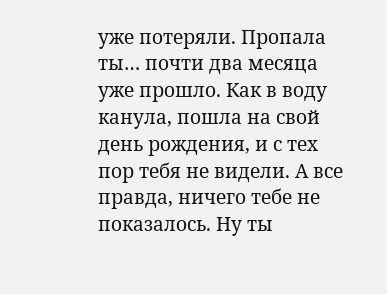уже потеряли. Пропала ты… почти два месяца уже прошло. Как в воду канула, пошла на свой день рождения, и с тех пор тебя не видели. А все правда, ничего тебе не показалось. Ну ты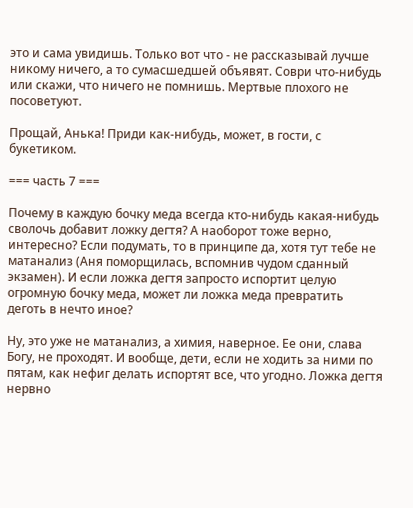это и сама увидишь. Только вот что - не рассказывай лучше никому ничего, а то сумасшедшей объявят. Соври что-нибудь или скажи, что ничего не помнишь. Мертвые плохого не посоветуют.

Прощай, Анька! Приди как-нибудь, может, в гости, с букетиком.

=== часть 7 ===

Почему в каждую бочку меда всегда кто-нибудь какая-нибудь сволочь добавит ложку дегтя? А наоборот тоже верно, интересно? Если подумать, то в принципе да, хотя тут тебе не матанализ (Аня поморщилась, вспомнив чудом сданный экзамен). И если ложка дегтя запросто испортит целую огромную бочку меда, может ли ложка меда превратить деготь в нечто иное?

Ну, это уже не матанализ, а химия, наверное. Ее они, слава Богу, не проходят. И вообще, дети, если не ходить за ними по пятам, как нефиг делать испортят все, что угодно. Ложка дегтя нервно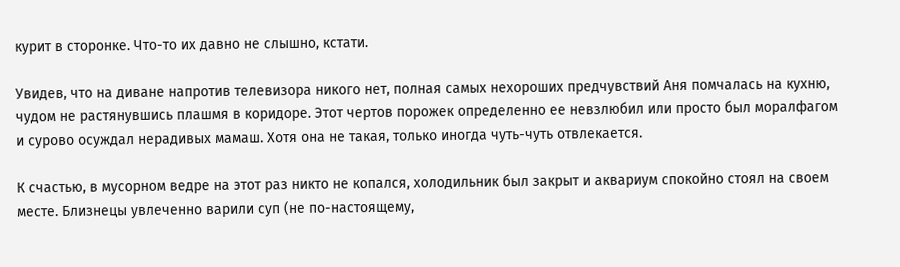курит в сторонке. Что-то их давно не слышно, кстати.

Увидев, что на диване напротив телевизора никого нет, полная самых нехороших предчувствий Аня помчалась на кухню, чудом не растянувшись плашмя в коридоре. Этот чертов порожек определенно ее невзлюбил или просто был моралфагом и сурово осуждал нерадивых мамаш. Хотя она не такая, только иногда чуть-чуть отвлекается.

К счастью, в мусорном ведре на этот раз никто не копался, холодильник был закрыт и аквариум спокойно стоял на своем месте. Близнецы увлеченно варили суп (не по-настоящему,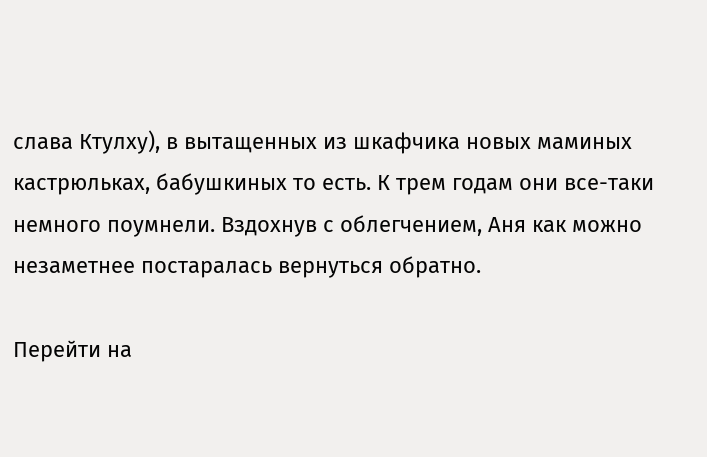слава Ктулху), в вытащенных из шкафчика новых маминых кастрюльках, бабушкиных то есть. К трем годам они все-таки немного поумнели. Вздохнув с облегчением, Аня как можно незаметнее постаралась вернуться обратно.

Перейти на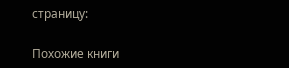страницу:

Похожие книги